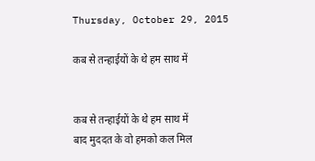Thursday, October 29, 2015

कब से तन्हाईयों के थे हम साथ में


कब से तन्हाईयों के थे हम साथ में
बाद मुददत के वो हमको कल मिल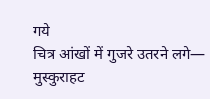गये
चित्र आंखों में गुजरे उतरने लगे—
मुस्कुराहट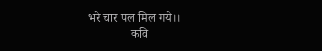भरे चार पल मिल गये।।
              कवि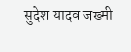सुदेश यादव जख्मी